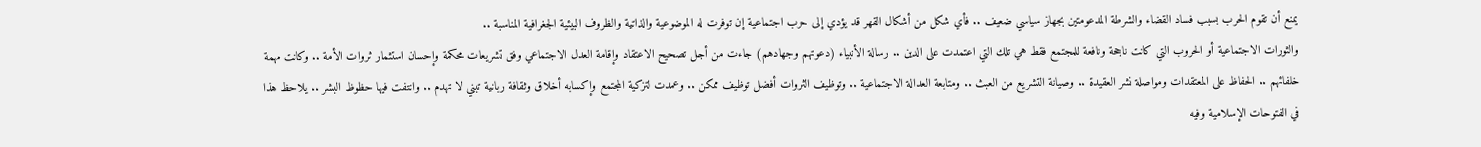يمنع أن تقوم الحرب بسبب فساد القضاء والشرطة المدعومتين بجهاز سياسي ضعيف .. فأي شكل من أشكال القهر قد يؤدي إلى حرب اجتماعية إن توفرت له الموضوعية والذاتية والظروف البيئية الجغرافية المناسبة ..
والثورات الاجتماعية أو الحروب التي كانت ناجحة ونافعة للمجتمع فقط هي تلك التي اعتمدت على الدين .. رسالة الأنبياء (دعوتهم وجهادهم) جاءت من أجل تصحيح الاعتقاد وإقامة العدل الاجتماعي وفق تشريعات محكمة وإحسان استثمار ثروات الأمة .. وكانت مهمة خلفائهم .. الحفاظ على المعتقدات ومواصلة نشر العقيدة .. وصيانة التشريع من العبث .. ومتابعة العدالة الاجتماعية .. وتوظيف الثروات أفضل توظيف ممكن .. وعمدت لتزكية المجتمع وإكسابه أخلاق وثقافة ربانية تبني لا تهدم .. وانتفت فيها حظوظ البشر .. يلاحظ هذا في الفتوحات الإسلامية وفيه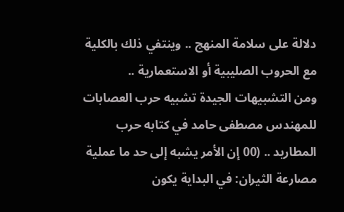دلالة على سلامة المنهج .. وينتفي ذلك بالكلية مع الحروب الصليبية أو الاستعمارية ..
ومن التشبيهات الجيدة تشبيه حرب العصابات للمهندس مصطفى حامد في كتابه حرب المطاريد .. (00 إن الأمر يشبه إلى حد ما عملية مصارعة الثيران: في البداية يكون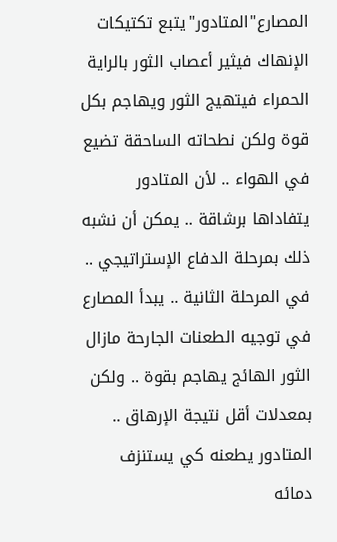المصارع"المتادور"يتبع تكتيكات الإنهاك فيثير أعصاب الثور بالراية الحمراء فيتهيج الثور ويهاجم بكل قوة ولكن نطحاته الساحقة تضيع في الهواء .. لأن المتادور يتفاداها برشاقة .. يمكن أن نشبه ذلك بمرحلة الدفاع الإستراتيجي .. في المرحلة الثانية .. يبدأ المصارع في توجيه الطعنات الجارحة مازال الثور الهائج يهاجم بقوة .. ولكن بمعدلات أقل نتيجة الإرهاق .. المتادور يطعنه كي يستنزف دمائه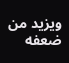ويزيد من ضعفه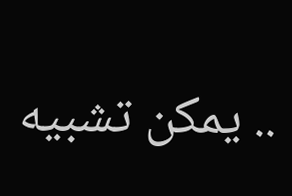.. يمكن تشبيه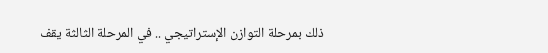ذلك بمرحلة التوازن الإستراتيجي .. في المرحلة الثالثة يقف